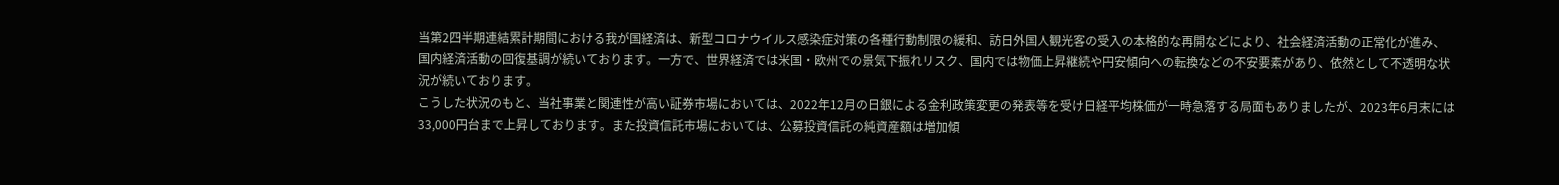当第2四半期連結累計期間における我が国経済は、新型コロナウイルス感染症対策の各種行動制限の緩和、訪日外国人観光客の受入の本格的な再開などにより、社会経済活動の正常化が進み、国内経済活動の回復基調が続いております。一方で、世界経済では米国・欧州での景気下振れリスク、国内では物価上昇継続や円安傾向への転換などの不安要素があり、依然として不透明な状況が続いております。
こうした状況のもと、当社事業と関連性が高い証券市場においては、2022年12月の日銀による金利政策変更の発表等を受け日経平均株価が一時急落する局面もありましたが、2023年6月末には33,000円台まで上昇しております。また投資信託市場においては、公募投資信託の純資産額は増加傾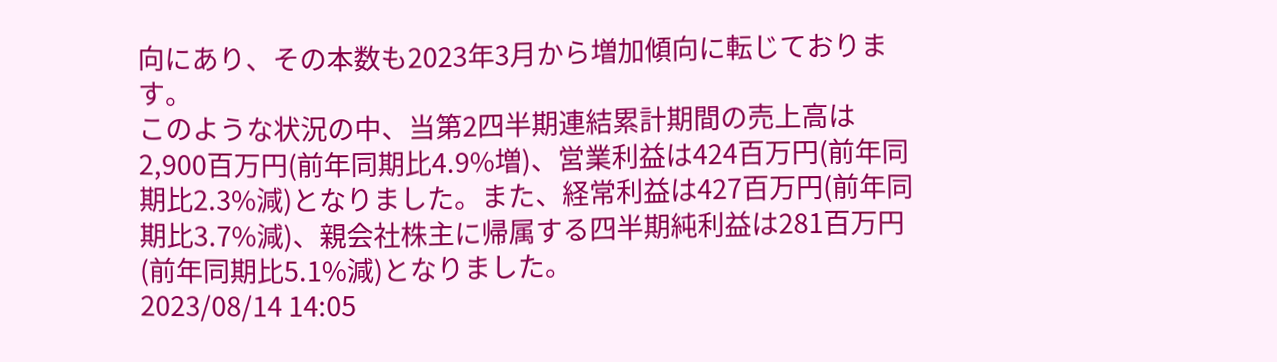向にあり、その本数も2023年3月から増加傾向に転じております。
このような状況の中、当第2四半期連結累計期間の売上高は2,900百万円(前年同期比4.9%増)、営業利益は424百万円(前年同期比2.3%減)となりました。また、経常利益は427百万円(前年同期比3.7%減)、親会社株主に帰属する四半期純利益は281百万円(前年同期比5.1%減)となりました。
2023/08/14 14:05